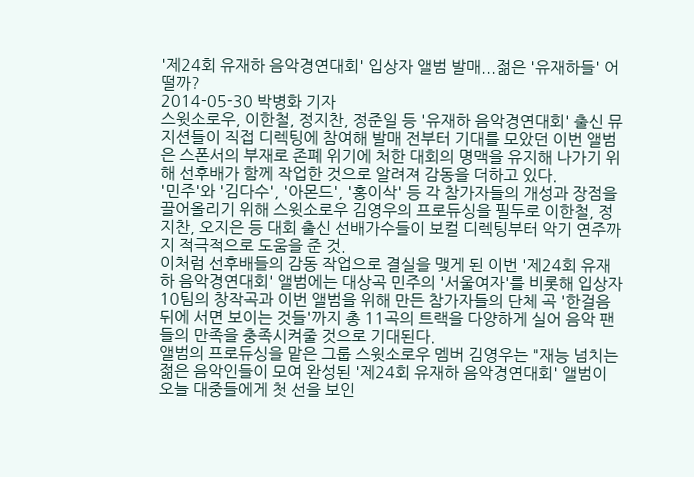'제24회 유재하 음악경연대회' 입상자 앨범 발매...젊은 '유재하들' 어떨까?
2014-05-30 박병화 기자
스윗소로우, 이한철, 정지찬, 정준일 등 '유재하 음악경연대회' 출신 뮤지션들이 직접 디렉팅에 참여해 발매 전부터 기대를 모았던 이번 앨범은 스폰서의 부재로 존폐 위기에 처한 대회의 명맥을 유지해 나가기 위해 선후배가 함께 작업한 것으로 알려져 감동을 더하고 있다.
'민주'와 '김다수', '아몬드', '홍이삭' 등 각 참가자들의 개성과 장점을 끌어올리기 위해 스윗소로우 김영우의 프로듀싱을 필두로 이한철, 정지찬, 오지은 등 대회 출신 선배가수들이 보컬 디렉팅부터 악기 연주까지 적극적으로 도움을 준 것.
이처럼 선후배들의 감동 작업으로 결실을 맺게 된 이번 '제24회 유재하 음악경연대회' 앨범에는 대상곡 민주의 '서울여자'를 비롯해 입상자 10팀의 창작곡과 이번 앨범을 위해 만든 참가자들의 단체 곡 '한걸음 뒤에 서면 보이는 것들'까지 총 11곡의 트랙을 다양하게 실어 음악 팬들의 만족을 충족시켜줄 것으로 기대된다.
앨범의 프로듀싱을 맡은 그룹 스윗소로우 멤버 김영우는 "재능 넘치는 젊은 음악인들이 모여 완성된 '제24회 유재하 음악경연대회' 앨범이 오늘 대중들에게 첫 선을 보인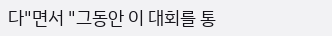다"면서 "그동안 이 대회를 통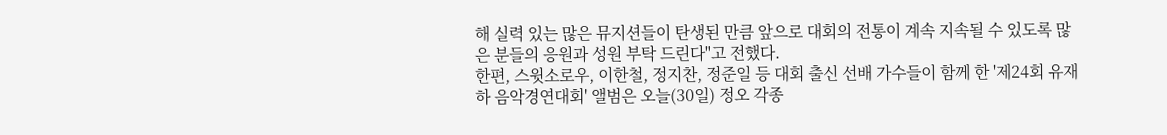해 실력 있는 많은 뮤지션들이 탄생된 만큼 앞으로 대회의 전통이 계속 지속될 수 있도록 많은 분들의 응원과 성원 부탁 드린다"고 전했다.
한편, 스윗소로우, 이한철, 정지찬, 정준일 등 대회 출신 선배 가수들이 함께 한 '제24회 유재하 음악경연대회' 앨범은 오늘(30일) 정오 각종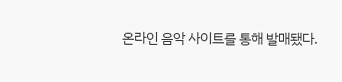온라인 음악 사이트를 통해 발매됐다.